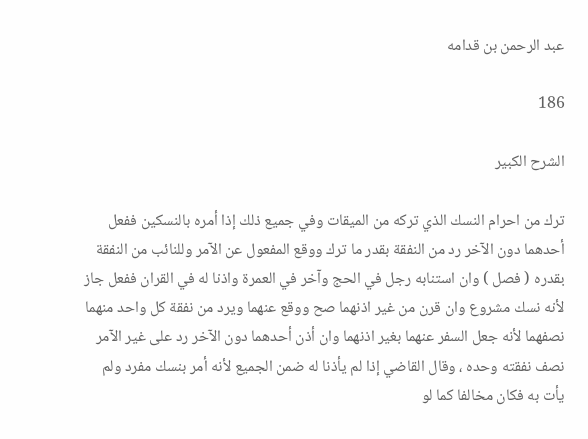عبد الرحمن بن قدامه

186

الشرح الكبير

ترك من احرام النسك الذي تركه من الميقات وفي جميع ذلك إذا أمره بالنسكين ففعل أحدهما دون الآخر رد من النفقة بقدر ما ترك ووقع المفعول عن الآمر وللنائب من النفقة بقدره ( فصل ) وان استنابه رجل في الحج وآخر في العمرة واذنا له في القران ففعل جاز لأنه نسك مشروع وان قرن من غير اذنهما صح ووقع عنهما ويرد من نفقة كل واحد منهما نصفهما لأنه جعل السفر عنهما بغير اذنهما وان أذن أحدهما دون الآخر رد على غير الآمر نصف نفقته وحده ، وقال القاضي إذا لم يأذنا له ضمن الجميع لأنه أمر بنسك مفرد ولم يأت به فكان مخالفا كما لو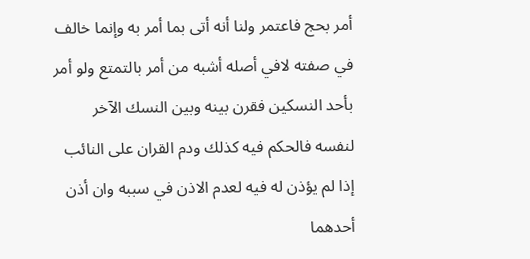أمر بحج فاعتمر ولنا أنه أتى بما أمر به وإنما خالف في صفته لافي أصله أشبه من أمر بالتمتع ولو أمر بأحد النسكين فقرن بينه وبين النسك الآخر لنفسه فالحكم فيه كذلك ودم القران على النائب إذا لم يؤذن له فيه لعدم الاذن في سببه وان أذن أحدهما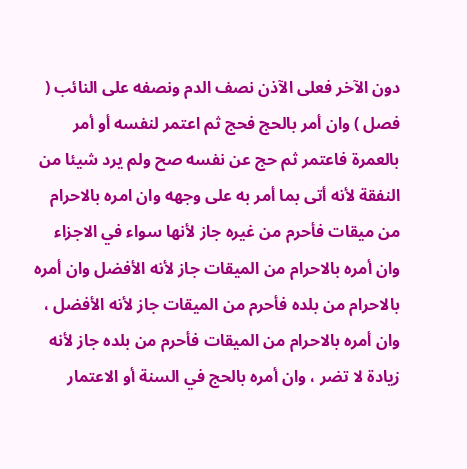دون الآخر فعلى الآذن نصف الدم ونصفه على النائب ( فصل ) وان أمر بالحج فحج ثم اعتمر لنفسه أو أمر بالعمرة فاعتمر ثم حج عن نفسه صح ولم يرد شيئا من النفقة لأنه أتى بما أمر به على وجهه وان امره بالاحرام من ميقات فأحرم من غيره جاز لأنها سواء في الاجزاء وان أمره بالاحرام من الميقات جاز لأنه الأفضل وان أمره بالاحرام من بلده فأحرم من الميقات جاز لأنه الأفضل ، وان أمره بالاحرام من الميقات فأحرم من بلده جاز لأنه زيادة لا تضر ، وان أمره بالحج في السنة أو الاعتمار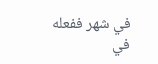في شهر ففعله في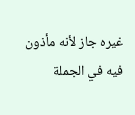غيره جاز لأنه مأذون فيه في الجملة